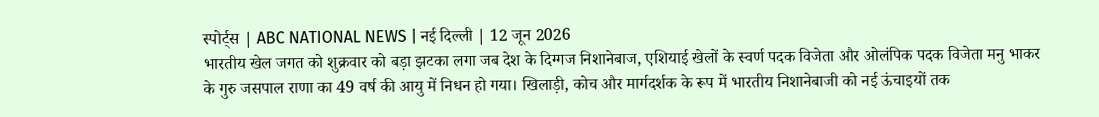स्पोर्ट्स | ABC NATIONAL NEWS | नई दिल्ली | 12 जून 2026
भारतीय खेल जगत को शुक्रवार को बड़ा झटका लगा जब देश के दिग्गज निशानेबाज, एशियाई खेलों के स्वर्ण पदक विजेता और ओलंपिक पदक विजेता मनु भाकर के गुरु जसपाल राणा का 49 वर्ष की आयु में निधन हो गया। खिलाड़ी, कोच और मार्गदर्शक के रूप में भारतीय निशानेबाजी को नई ऊंचाइयों तक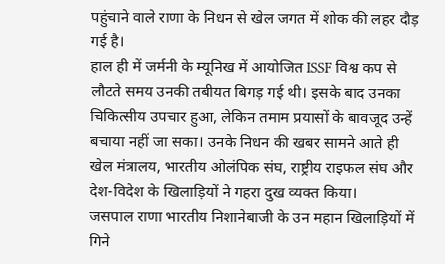पहुंचाने वाले राणा के निधन से खेल जगत में शोक की लहर दौड़ गई है।
हाल ही में जर्मनी के म्यूनिख में आयोजित ISSF विश्व कप से लौटते समय उनकी तबीयत बिगड़ गई थी। इसके बाद उनका चिकित्सीय उपचार हुआ, लेकिन तमाम प्रयासों के बावजूद उन्हें बचाया नहीं जा सका। उनके निधन की खबर सामने आते ही खेल मंत्रालय, भारतीय ओलंपिक संघ, राष्ट्रीय राइफल संघ और देश-विदेश के खिलाड़ियों ने गहरा दुख व्यक्त किया।
जसपाल राणा भारतीय निशानेबाजी के उन महान खिलाड़ियों में गिने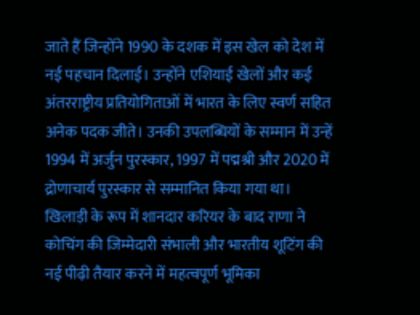जाते हैं जिन्होंने 1990 के दशक में इस खेल को देश में नई पहचान दिलाई। उन्होंने एशियाई खेलों और कई अंतरराष्ट्रीय प्रतियोगिताओं में भारत के लिए स्वर्ण सहित अनेक पदक जीते। उनकी उपलब्धियों के सम्मान में उन्हें 1994 में अर्जुन पुरस्कार, 1997 में पद्मश्री और 2020 में द्रोणाचार्य पुरस्कार से सम्मानित किया गया था।
खिलाड़ी के रूप में शानदार करियर के बाद राणा ने कोचिंग की जिम्मेदारी संभाली और भारतीय शूटिंग की नई पीढ़ी तैयार करने में महत्वपूर्ण भूमिका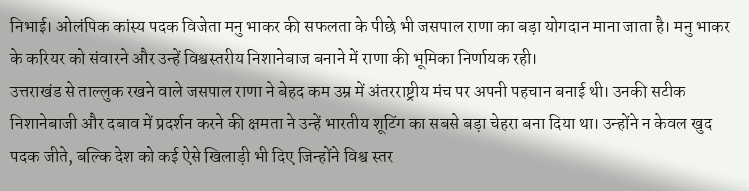निभाई। ओलंपिक कांस्य पदक विजेता मनु भाकर की सफलता के पीछे भी जसपाल राणा का बड़ा योगदान माना जाता है। मनु भाकर के करियर को संवारने और उन्हें विश्वस्तरीय निशानेबाज बनाने में राणा की भूमिका निर्णायक रही।
उत्तराखंड से ताल्लुक रखने वाले जसपाल राणा ने बेहद कम उम्र में अंतरराष्ट्रीय मंच पर अपनी पहचान बनाई थी। उनकी सटीक निशानेबाजी और दबाव में प्रदर्शन करने की क्षमता ने उन्हें भारतीय शूटिंग का सबसे बड़ा चेहरा बना दिया था। उन्होंने न केवल खुद पदक जीते, बल्कि देश को कई ऐसे खिलाड़ी भी दिए जिन्होंने विश्व स्तर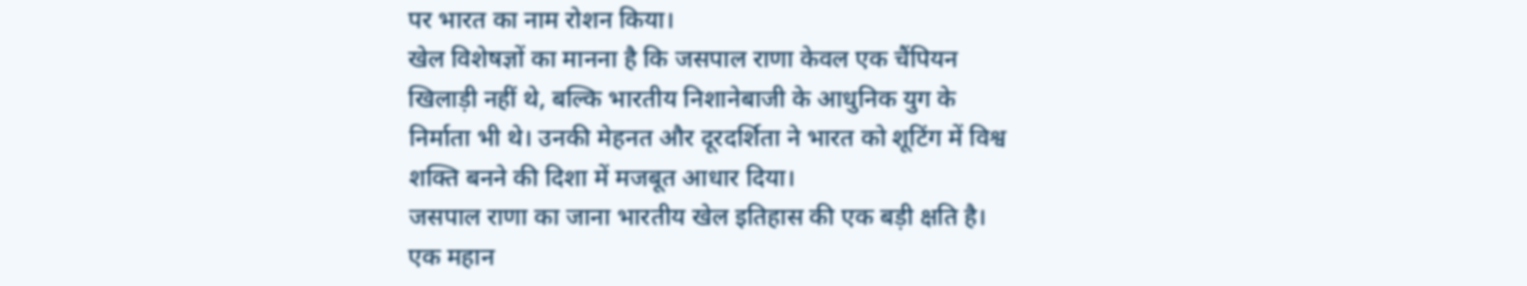पर भारत का नाम रोशन किया।
खेल विशेषज्ञों का मानना है कि जसपाल राणा केवल एक चैंपियन खिलाड़ी नहीं थे, बल्कि भारतीय निशानेबाजी के आधुनिक युग के निर्माता भी थे। उनकी मेहनत और दूरदर्शिता ने भारत को शूटिंग में विश्व शक्ति बनने की दिशा में मजबूत आधार दिया।
जसपाल राणा का जाना भारतीय खेल इतिहास की एक बड़ी क्षति है। एक महान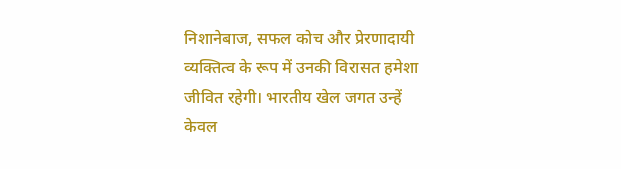निशानेबाज, सफल कोच और प्रेरणादायी व्यक्तित्व के रूप में उनकी विरासत हमेशा जीवित रहेगी। भारतीय खेल जगत उन्हें केवल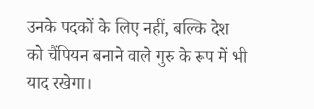उनके पदकों के लिए नहीं, बल्कि देश को चैंपियन बनाने वाले गुरु के रूप में भी याद रखेगा।